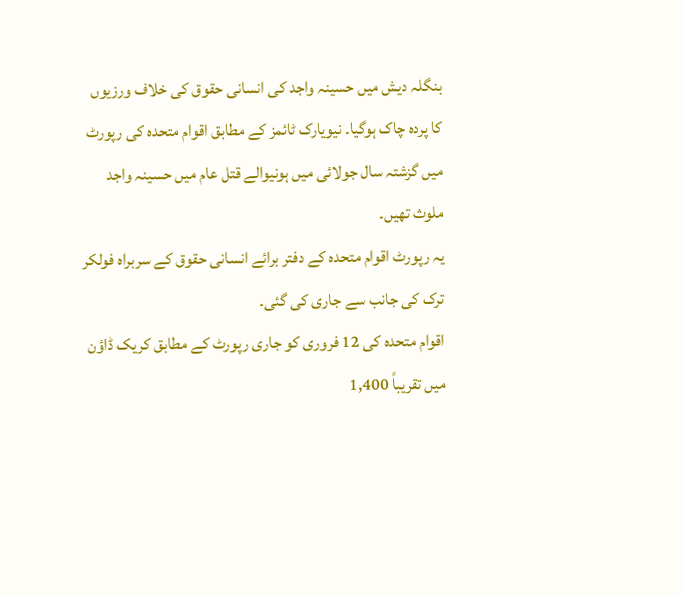بنگلہ دیش میں حسینہ واجد کی انسانی حقوق کی خلاف ورزیوں کا پردہ چاک ہوگیا۔ نیویارک ٹائمز کے مطابق اقوام متحدہ کی رپورٹ میں گزشتہ سال جولائی میں ہونیوالے قتل عام میں حسینہ واجد ملوث تھیں۔
یہ رپورٹ اقوام متحدہ کے دفتر برائے انسانی حقوق کے سربراہ فولکر ترک کی جانب سے جاری کی گئی۔
اقوام متحدہ کی 12 فروری کو جاری رپورٹ کے مطابق کریک ڈاؤن میں تقریباً 1,400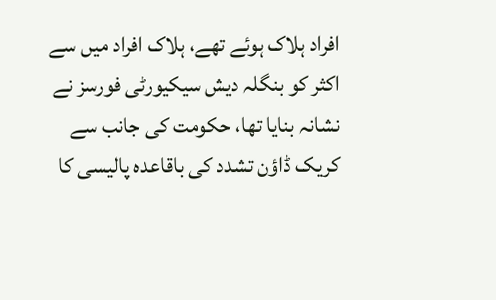افراد ہلاک ہوئے تھے، ہلاک افراد میں سے اکثر کو بنگلہ دیش سیکیورٹی فورسز نے نشانہ بنایا تھا، حکومت کی جانب سے کریک ڈاؤن تشدد کی باقاعدہ پالیسی کا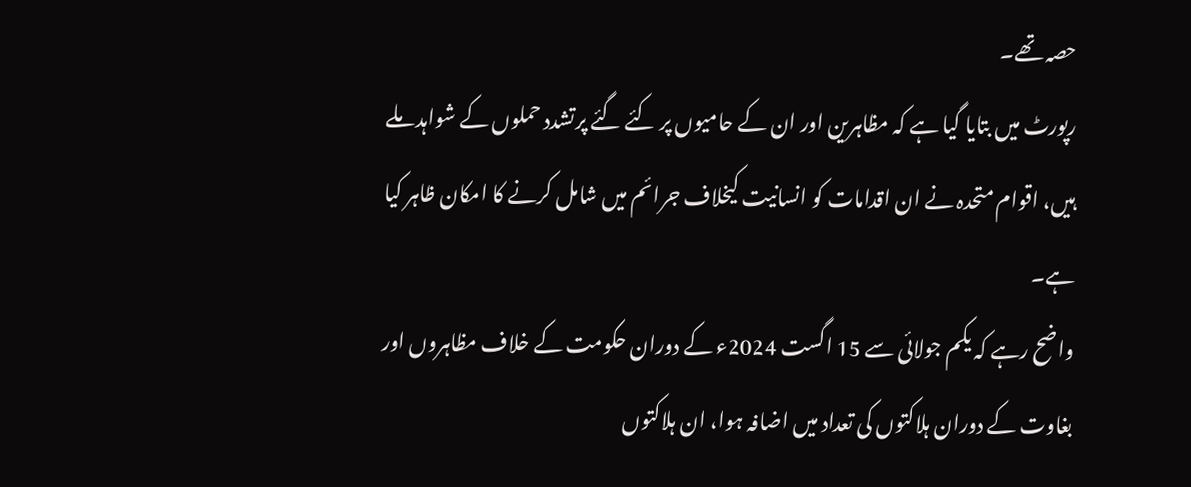حصہ تھے۔
رپورٹ میں بتایا گیا ہے کہ مظاہرین اور ان کے حامیوں پر کئے گئے پرتشدد حملوں کے شواہد ملے ہیں، اقوام متحدہ نے ان اقدامات کو انسانیت کیخلاف جرائم میں شامل کرنے کا امکان ظاہر کیا ہے۔
واضح رہے کہ یکم جولائی سے 15 اگست 2024ء کے دوران حکومت کے خلاف مظاہروں اور بغاوت کے دوران ہلاکتوں کی تعداد میں اضافہ ہوا، ان ہلاکتوں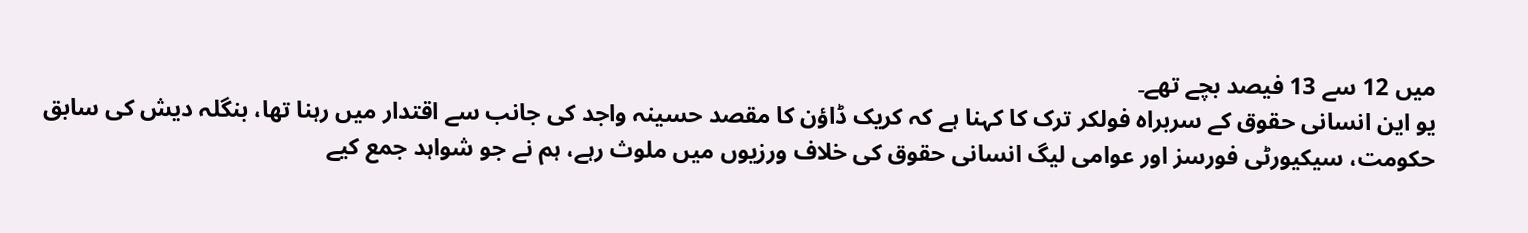میں 12 سے 13 فیصد بچے تھے۔
یو این انسانی حقوق کے سربراہ فولکر ترک کا کہنا ہے کہ کریک ڈاؤن کا مقصد حسینہ واجد کی جانب سے اقتدار میں رہنا تھا، بنگلہ دیش کی سابق حکومت، سیکیورٹی فورسز اور عوامی لیگ انسانی حقوق کی خلاف ورزیوں میں ملوث رہے، ہم نے جو شواہد جمع کیے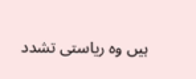ہیں وہ ریاستی تشدد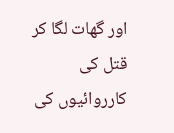اور گھات لگا کر قتل کی کارروائیوں کی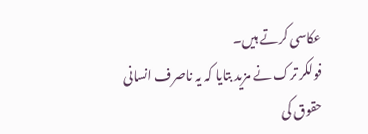عکاسی کرتے ہیں۔
فولکر ترک نے مزید بتایا کہ یہ ناصرف انسانی حقوق کی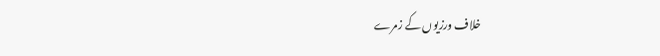خلاف ورزیوں کے زمرے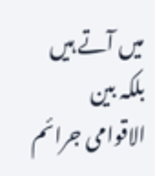میں آتے ہیں بلکہ بین الاقوامی جرائم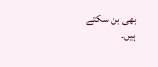بھی بن سکتے ہیں۔